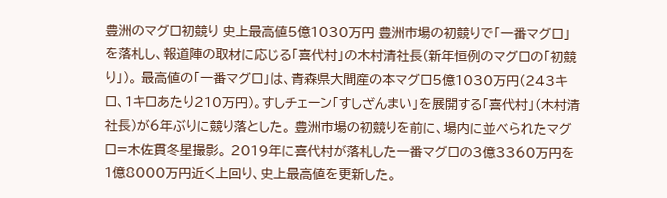豊洲のマグロ初競り 史上最高値5億1030万円 豊洲市場の初競りで「一番マグロ」を落札し、報道陣の取材に応じる「喜代村」の木村清社長(新年恒例のマグロの「初競り」)。 最高値の「一番マグロ」は、青森県大間産の本マグロ5億1030万円(243キロ、1キロあたり210万円)。すしチェーン「すしざんまい」を展開する「喜代村」(木村清社長)が6年ぶりに競り落とした。 豊洲市場の初競りを前に、場内に並べられたマグロ=木佐貫冬星撮影。 2019年に喜代村が落札した一番マグロの3億3360万円を1億8000万円近く上回り、史上最高値を更新した。